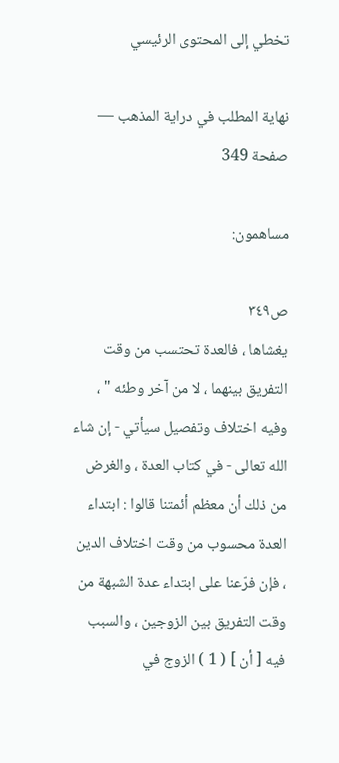تخطي إلى المحتوى الرئيسي

نهاية المطلب في دراية المذهب — صفحة 349

مساهمون:

ص٣٤٩
يغشاها ، فالعدة تحتسب من وقت التفريق بينهما ، لا من آخر وطئه " ، وفيه اختلاف وتفصيل سيأتي - إن شاء الله تعالى - في كتاب العدة ، والغرض من ذلك أن معظم أئمتنا قالوا : ابتداء العدة محسوب من وقت اختلاف الدين ، فإن فرّعنا على ابتداء عدة الشبهة من وقت التفريق بين الزوجين ، والسبب فيه [ أن ] ( 1 ) الزوج في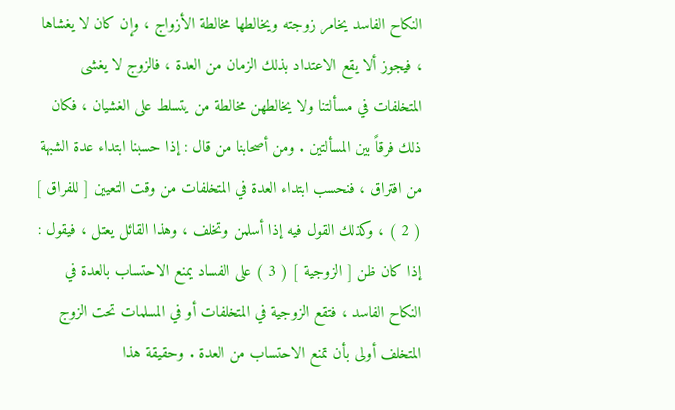النكاح الفاسد يخامر زوجته ويخالطها مخالطة الأزواج ، وإن كان لا يغشاها ، فيجوز ألا يقع الاعتداد بذلك الزمان من العدة ، فالزوج لا يغشى المتخلفات في مسألتنا ولا يخالطهن مخالطة من يتسلط على الغشيان ، فكان ذلك فرقاً بين المسألتين . ومن أصحابنا من قال : إذا حسبنا ابتداء عدة الشبهة من افتراق ، فنحسب ابتداء العدة في المتخلفات من وقت التعيين [ للفراق ] ( 2 ) ، وكذلك القول فيه إذا أسلمن وتخلف ، وهذا القائل يعتل ، فيقول : إذا كان ظن [ الزوجية ] ( 3 ) على الفساد يمنع الاحتساب بالعدة في النكاح الفاسد ، فتقع الزوجية في المتخلفات أو في المسلمات تحت الزوج المتخلف أولى بأن تمنع الاحتساب من العدة . وحقيقة هذا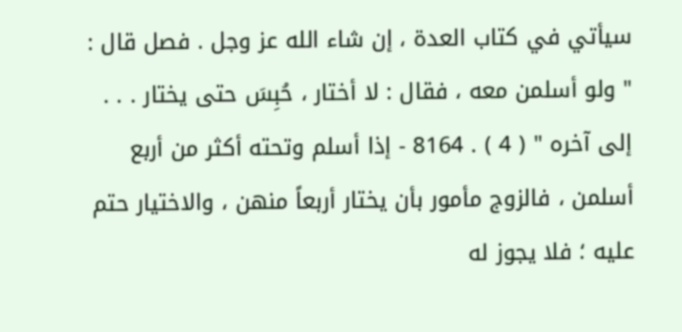سيأتي في كتاب العدة ، إن شاء الله عز وجل . فصل قال : " ولو أسلمن معه ، فقال : لا أختار ، حُبِسَ حتى يختار . . . إلى آخره " ( 4 ) . 8164 - إذا أسلم وتحته أكثر من أربع أسلمن ، فالزوج مأمور بأن يختار أربعاً منهن ، والاختيار حتم عليه ؛ فلا يجوز له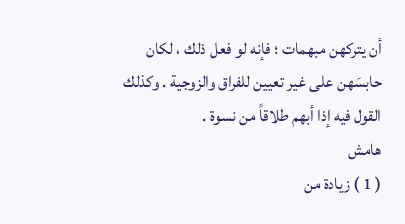أن يتركهن مبهمات ؛ فإنه لو فعل ذلك ، لكان حابسَهن على غير تعيين للفراق والزوجية . وكذلك القول فيه إذا أبهم طلاقاً من نسوة .
هامش
( 1 ) زيادة من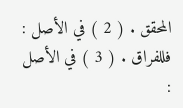المحقق . ( 2 ) في الأصل : فللفراق . ( 3 ) في الأصل :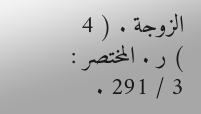الزوجة . ( 4 ) ر . المختصر : 3 / 291 .